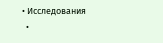• Исследования
  •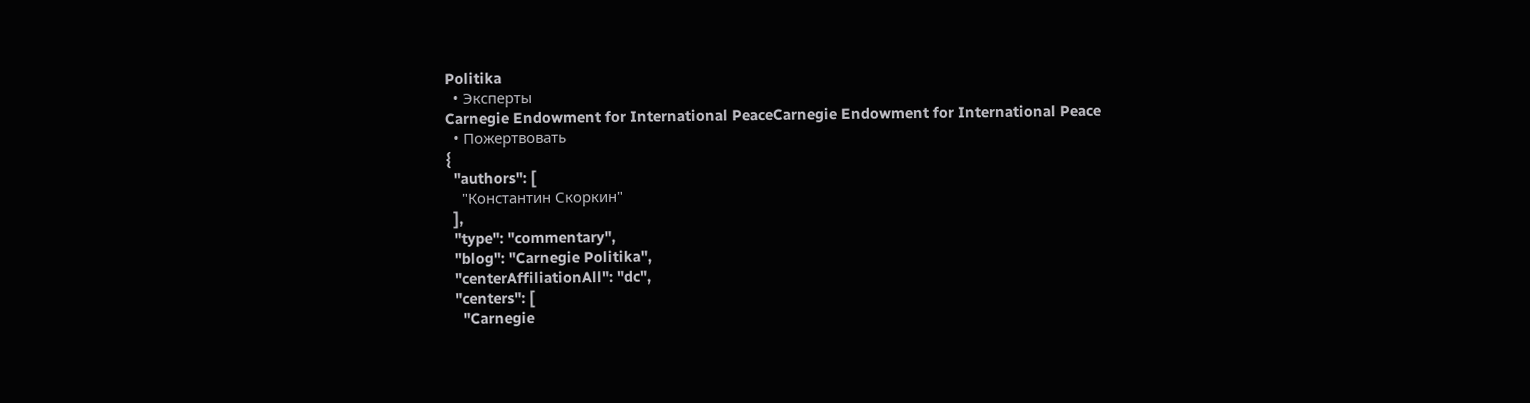Politika
  • Эксперты
Carnegie Endowment for International PeaceCarnegie Endowment for International Peace
  • Пожертвовать
{
  "authors": [
    "Константин Скоркин"
  ],
  "type": "commentary",
  "blog": "Carnegie Politika",
  "centerAffiliationAll": "dc",
  "centers": [
    "Carnegie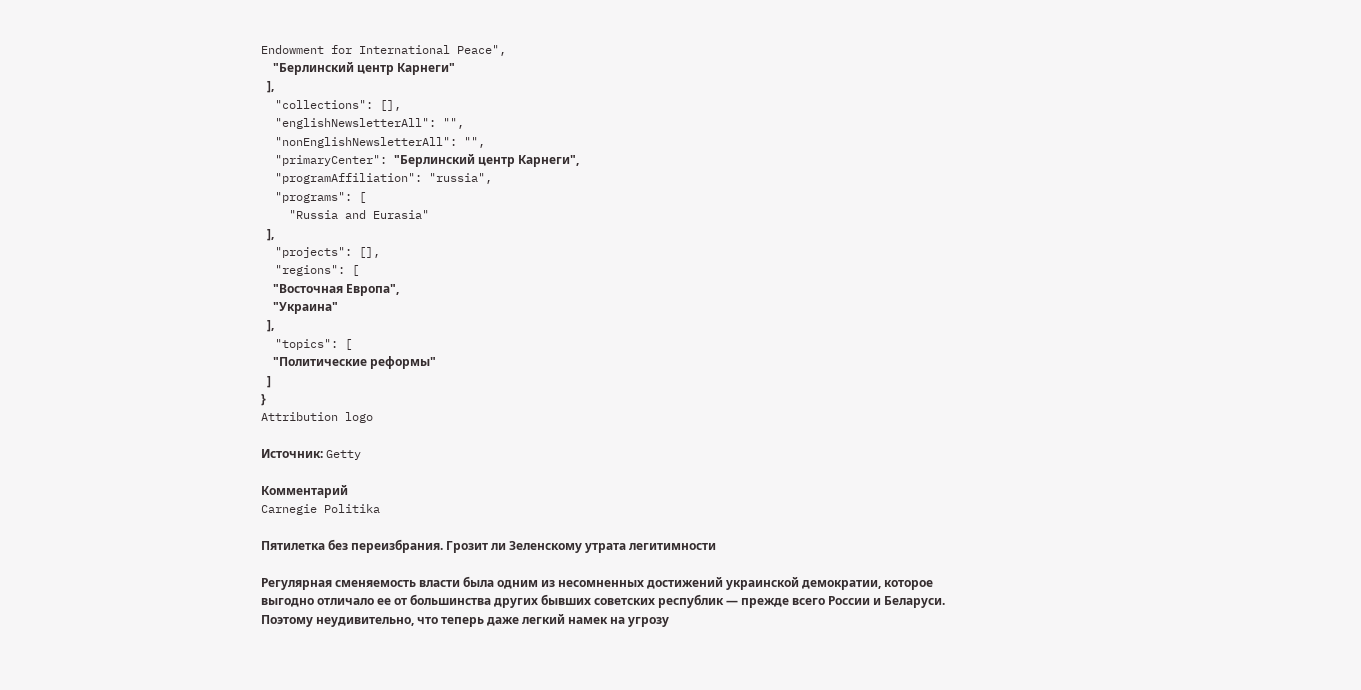Endowment for International Peace",
    "Берлинский центр Карнеги"
  ],
  "collections": [],
  "englishNewsletterAll": "",
  "nonEnglishNewsletterAll": "",
  "primaryCenter": "Берлинский центр Карнеги",
  "programAffiliation": "russia",
  "programs": [
    "Russia and Eurasia"
  ],
  "projects": [],
  "regions": [
    "Восточная Европа",
    "Украина"
  ],
  "topics": [
    "Политические реформы"
  ]
}
Attribution logo

Источник: Getty

Комментарий
Carnegie Politika

Пятилетка без переизбрания. Грозит ли Зеленскому утрата легитимности

Регулярная сменяемость власти была одним из несомненных достижений украинской демократии, которое выгодно отличало ее от большинства других бывших советских республик — прежде всего России и Беларуси. Поэтому неудивительно, что теперь даже легкий намек на угрозу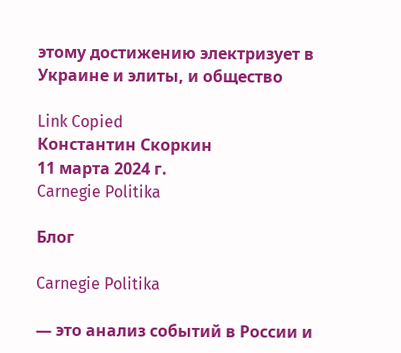этому достижению электризует в Украине и элиты, и общество

Link Copied
Константин Скоркин
11 марта 2024 г.
Carnegie Politika

Блог

Carnegie Politika

— это анализ событий в России и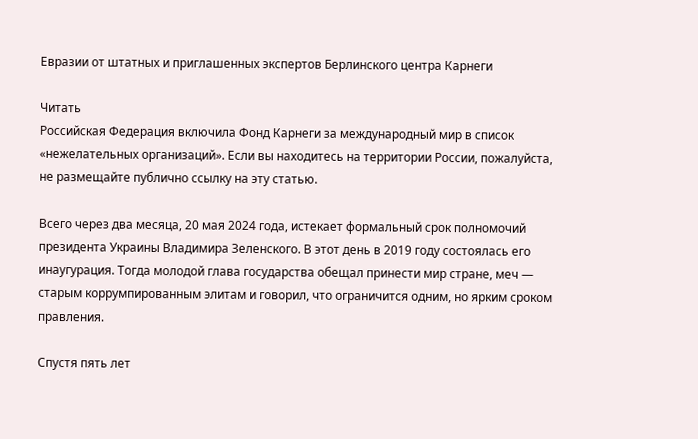Евразии от штатных и приглашенных экспертов Берлинского центра Карнеги

Читать
Российская Федерация включила Фонд Карнеги за международный мир в список «нежелательных организаций». Если вы находитесь на территории России, пожалуйста, не размещайте публично ссылку на эту статью.

Всего через два месяца, 20 мая 2024 года, истекает формальный срок полномочий президента Украины Владимира Зеленского. В этот день в 2019 году состоялась его инаугурация. Тогда молодой глава государства обещал принести мир стране, меч — старым коррумпированным элитам и говорил, что ограничится одним, но ярким сроком правления.

Спустя пять лет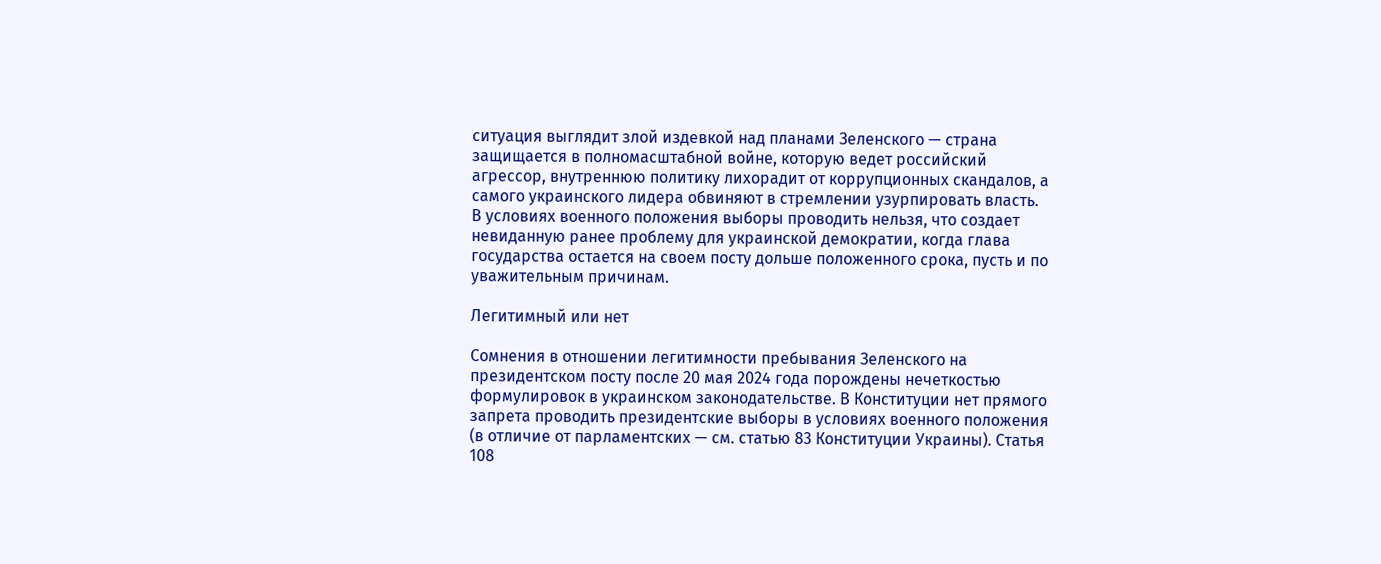ситуация выглядит злой издевкой над планами Зеленского — страна защищается в полномасштабной войне, которую ведет российский агрессор, внутреннюю политику лихорадит от коррупционных скандалов, а самого украинского лидера обвиняют в стремлении узурпировать власть. В условиях военного положения выборы проводить нельзя, что создает невиданную ранее проблему для украинской демократии, когда глава государства остается на своем посту дольше положенного срока, пусть и по уважительным причинам.

Легитимный или нет

Сомнения в отношении легитимности пребывания Зеленского на президентском посту после 20 мая 2024 года порождены нечеткостью формулировок в украинском законодательстве. В Конституции нет прямого запрета проводить президентские выборы в условиях военного положения (в отличие от парламентских — см. статью 83 Конституции Украины). Статья 108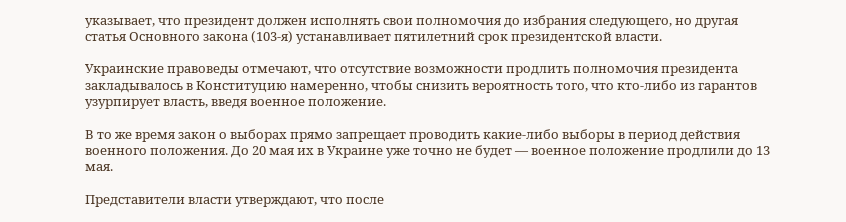указывает, что президент должен исполнять свои полномочия до избрания следующего, но другая статья Основного закона (103-я) устанавливает пятилетний срок президентской власти.

Украинские правоведы отмечают, что отсутствие возможности продлить полномочия президента закладывалось в Конституцию намеренно, чтобы снизить вероятность того, что кто-либо из гарантов узурпирует власть, введя военное положение.

В то же время закон о выборах прямо запрещает проводить какие-либо выборы в период действия военного положения. До 20 мая их в Украине уже точно не будет — военное положение продлили до 13 мая.

Представители власти утверждают, что после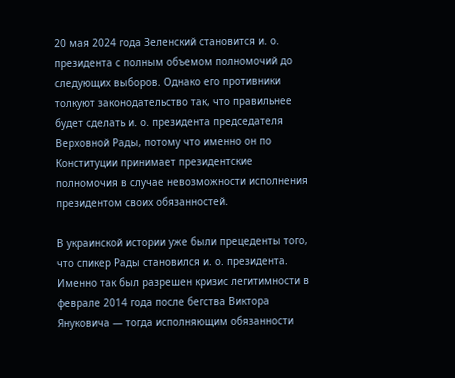20 мая 2024 года Зеленский становится и. о. президента с полным объемом полномочий до следующих выборов. Однако его противники толкуют законодательство так, что правильнее будет сделать и. о. президента председателя Верховной Рады, потому что именно он по Конституции принимает президентские полномочия в случае невозможности исполнения президентом своих обязанностей.

В украинской истории уже были прецеденты того, что спикер Рады становился и. о. президента. Именно так был разрешен кризис легитимности в феврале 2014 года после бегства Виктора Януковича — тогда исполняющим обязанности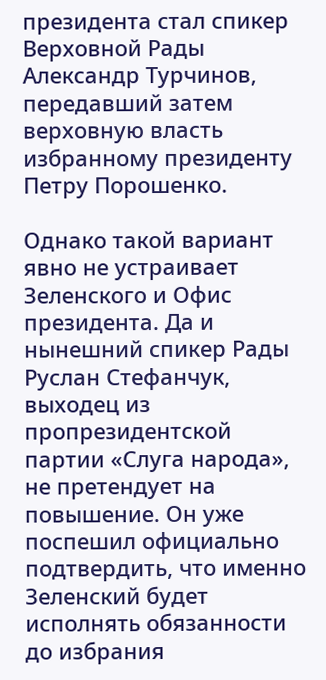президента стал спикер Верховной Рады Александр Турчинов, передавший затем верховную власть избранному президенту Петру Порошенко.

Однако такой вариант явно не устраивает Зеленского и Офис президента. Да и нынешний спикер Рады Руслан Стефанчук, выходец из пропрезидентской партии «Слуга народа», не претендует на повышение. Он уже поспешил официально подтвердить, что именно Зеленский будет исполнять обязанности до избрания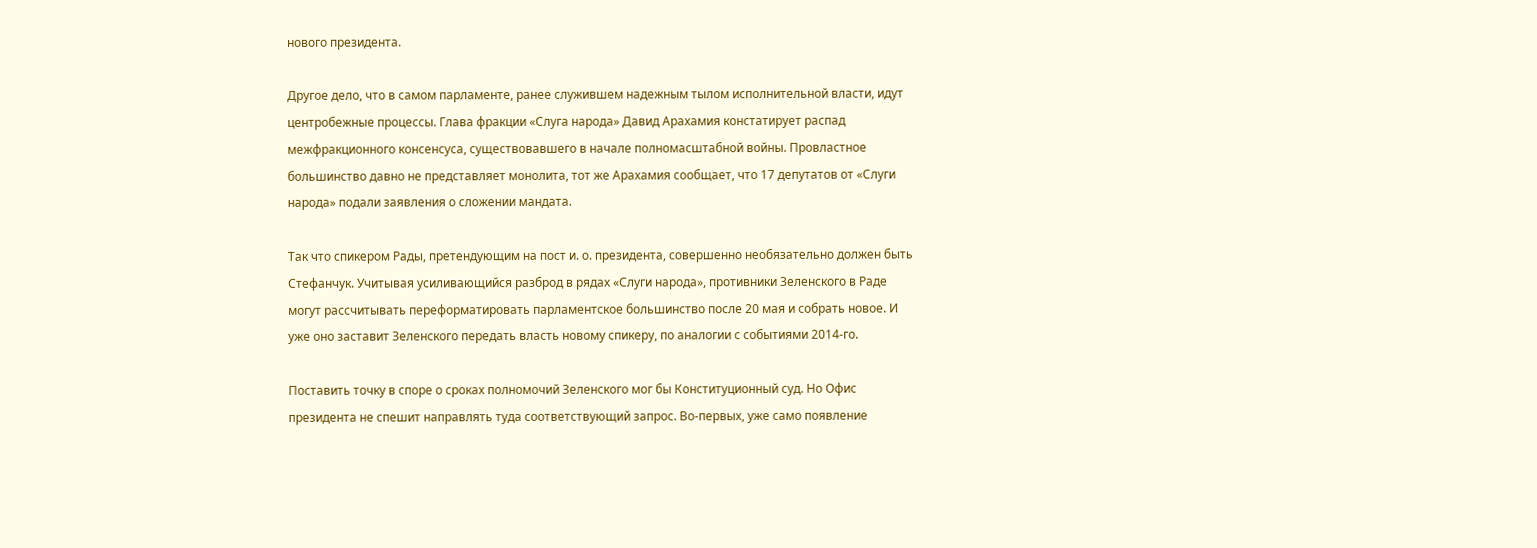нового президента.

Другое дело, что в самом парламенте, ранее служившем надежным тылом исполнительной власти, идут центробежные процессы. Глава фракции «Слуга народа» Давид Арахамия констатирует распад межфракционного консенсуса, существовавшего в начале полномасштабной войны. Провластное большинство давно не представляет монолита, тот же Арахамия сообщает, что 17 депутатов от «Слуги народа» подали заявления о сложении мандата.

Так что спикером Рады, претендующим на пост и. о. президента, совершенно необязательно должен быть Стефанчук. Учитывая усиливающийся разброд в рядах «Слуги народа», противники Зеленского в Раде могут рассчитывать переформатировать парламентское большинство после 20 мая и собрать новое. И уже оно заставит Зеленского передать власть новому спикеру, по аналогии с событиями 2014-го.

Поставить точку в споре о сроках полномочий Зеленского мог бы Конституционный суд. Но Офис президента не спешит направлять туда соответствующий запрос. Во-первых, уже само появление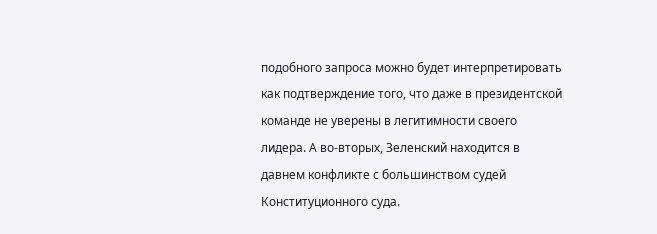подобного запроса можно будет интерпретировать как подтверждение того, что даже в президентской команде не уверены в легитимности своего лидера. А во-вторых, Зеленский находится в давнем конфликте с большинством судей Конституционного суда.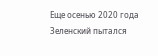Еще осенью 2020 года Зеленский пытался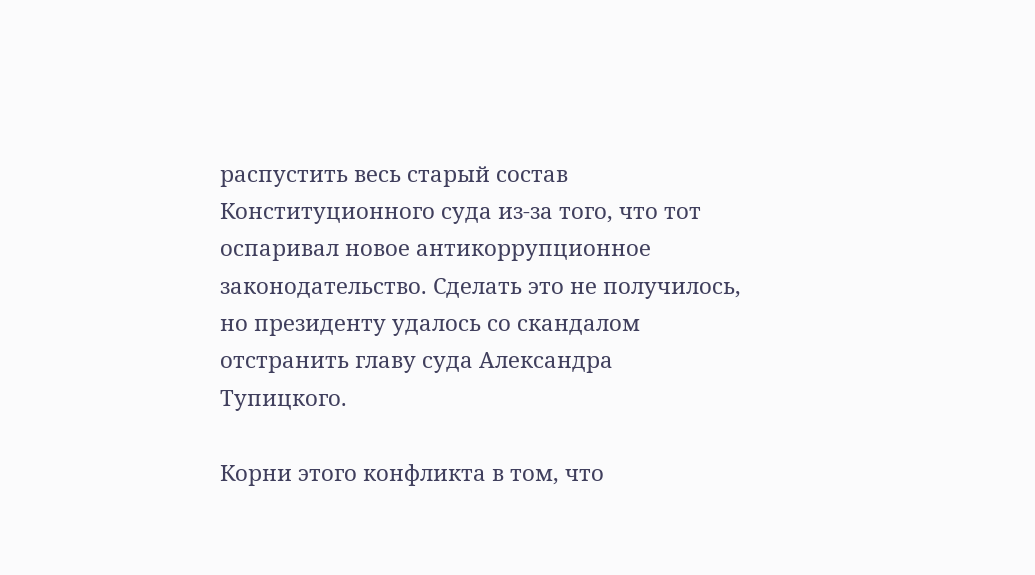распустить весь старый состав Конституционного суда из-за того, что тот оспаривал новое антикоррупционное законодательство. Сделать это не получилось, но президенту удалось со скандалом отстранить главу суда Александра Тупицкого.

Корни этого конфликта в том, что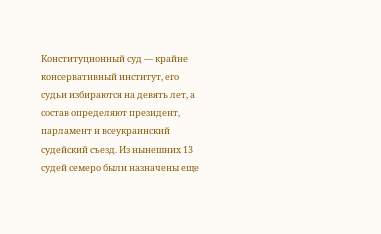Конституционный суд — крайне консервативный институт, его судьи избираются на девять лет, а состав определяют президент, парламент и всеукраинский судейский съезд. Из нынешних 13 судей семеро были назначены еще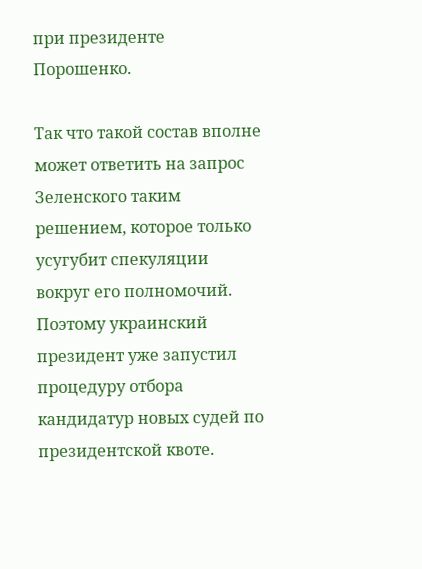при президенте Порошенко.

Так что такой состав вполне может ответить на запрос Зеленского таким решением, которое только усугубит спекуляции вокруг его полномочий. Поэтому украинский президент уже запустил процедуру отбора кандидатур новых судей по президентской квоте.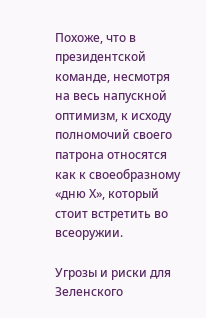Похоже, что в президентской команде, несмотря на весь напускной оптимизм, к исходу полномочий своего патрона относятся как к своеобразному «дню Х», который стоит встретить во всеоружии.

Угрозы и риски для Зеленского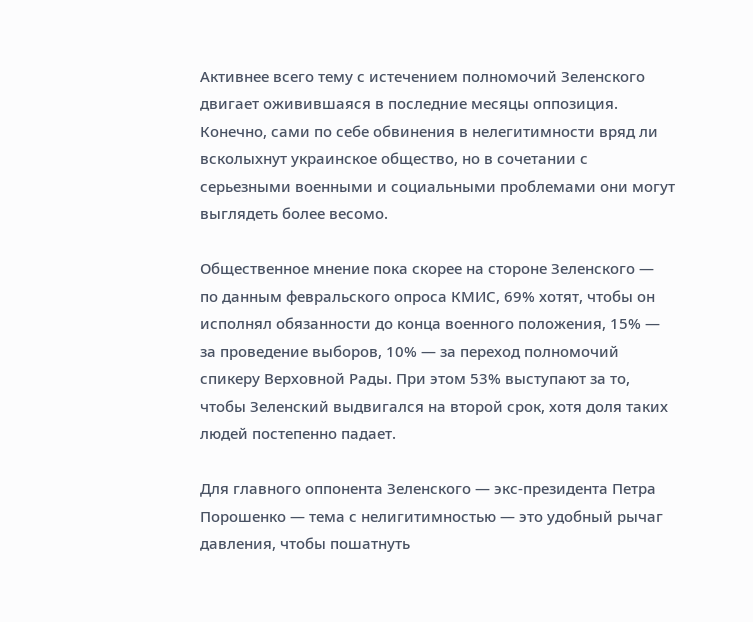Активнее всего тему с истечением полномочий Зеленского двигает оживившаяся в последние месяцы оппозиция. Конечно, сами по себе обвинения в нелегитимности вряд ли всколыхнут украинское общество, но в сочетании с серьезными военными и социальными проблемами они могут выглядеть более весомо.

Общественное мнение пока скорее на стороне Зеленского — по данным февральского опроса КМИС, 69% хотят, чтобы он исполнял обязанности до конца военного положения, 15% — за проведение выборов, 10% — за переход полномочий спикеру Верховной Рады. При этом 53% выступают за то, чтобы Зеленский выдвигался на второй срок, хотя доля таких людей постепенно падает.

Для главного оппонента Зеленского — экс-президента Петра Порошенко — тема с нелигитимностью — это удобный рычаг давления, чтобы пошатнуть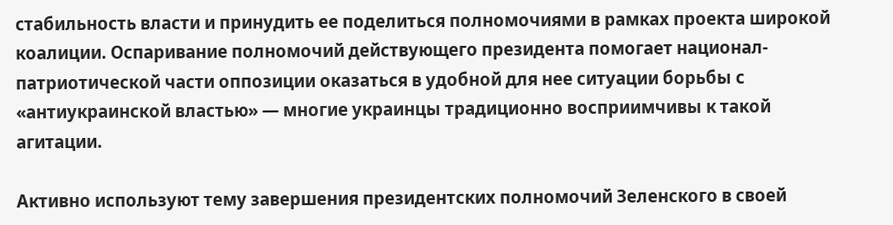стабильность власти и принудить ее поделиться полномочиями в рамках проекта широкой коалиции. Оспаривание полномочий действующего президента помогает национал-патриотической части оппозиции оказаться в удобной для нее ситуации борьбы с «антиукраинской властью» — многие украинцы традиционно восприимчивы к такой агитации.

Активно используют тему завершения президентских полномочий Зеленского в своей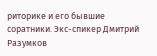риторике и его бывшие соратники. Экс-спикер Дмитрий Разумков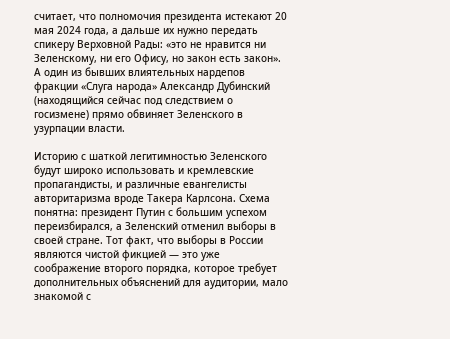считает, что полномочия президента истекают 20 мая 2024 года, а дальше их нужно передать спикеру Верховной Рады: «это не нравится ни Зеленскому, ни его Офису, но закон есть закон». А один из бывших влиятельных нардепов фракции «Слуга народа» Александр Дубинский (находящийся сейчас под следствием о госизмене) прямо обвиняет Зеленского в узурпации власти.

Историю с шаткой легитимностью Зеленского будут широко использовать и кремлевские пропагандисты, и различные евангелисты авторитаризма вроде Такера Карлсона. Схема понятна: президент Путин с большим успехом переизбирался, а Зеленский отменил выборы в своей стране. Тот факт, что выборы в России являются чистой фикцией — это уже соображение второго порядка, которое требует дополнительных объяснений для аудитории, мало знакомой с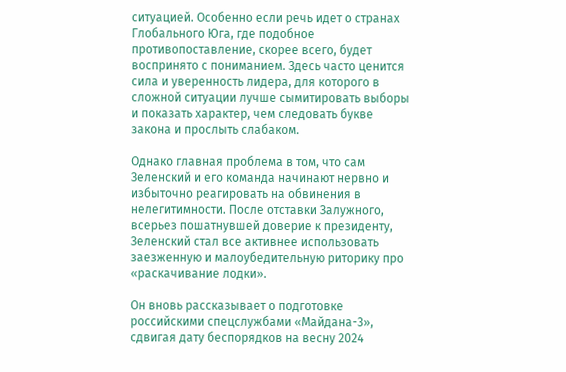ситуацией. Особенно если речь идет о странах Глобального Юга, где подобное противопоставление, скорее всего, будет воспринято с пониманием. Здесь часто ценится сила и уверенность лидера, для которого в сложной ситуации лучше сымитировать выборы и показать характер, чем следовать букве закона и прослыть слабаком.

Однако главная проблема в том, что сам Зеленский и его команда начинают нервно и избыточно реагировать на обвинения в нелегитимности. После отставки Залужного, всерьез пошатнувшей доверие к президенту, Зеленский стал все активнее использовать заезженную и малоубедительную риторику про «раскачивание лодки».

Он вновь рассказывает о подготовке российскими спецслужбами «Майдана-3», сдвигая дату беспорядков на весну 2024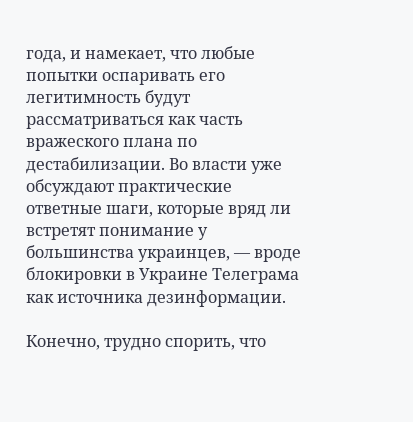года, и намекает, что любые попытки оспаривать его легитимность будут рассматриваться как часть вражеского плана по дестабилизации. Во власти уже обсуждают практические ответные шаги, которые вряд ли встретят понимание у большинства украинцев, — вроде блокировки в Украине Телеграма как источника дезинформации.

Конечно, трудно спорить, что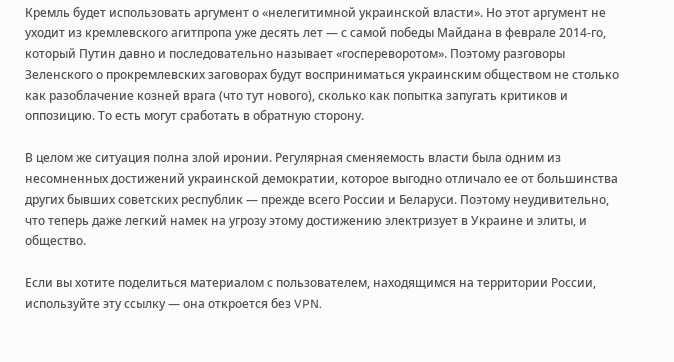Кремль будет использовать аргумент о «нелегитимной украинской власти». Но этот аргумент не уходит из кремлевского агитпропа уже десять лет — с самой победы Майдана в феврале 2014-го, который Путин давно и последовательно называет «госпереворотом». Поэтому разговоры Зеленского о прокремлевских заговорах будут восприниматься украинским обществом не столько как разоблачение козней врага (что тут нового), сколько как попытка запугать критиков и оппозицию. То есть могут сработать в обратную сторону.

В целом же ситуация полна злой иронии. Регулярная сменяемость власти была одним из несомненных достижений украинской демократии, которое выгодно отличало ее от большинства других бывших советских республик — прежде всего России и Беларуси. Поэтому неудивительно, что теперь даже легкий намек на угрозу этому достижению электризует в Украине и элиты, и общество.

Если вы хотите поделиться материалом с пользователем, находящимся на территории России, используйте эту ссылку — она откроется без VPN.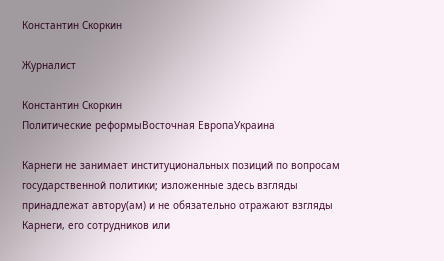Константин Скоркин

Журналист

Константин Скоркин
Политические реформыВосточная ЕвропаУкраина

Карнеги не занимает институциональных позиций по вопросам государственной политики; изложенные здесь взгляды принадлежат автору(ам) и не обязательно отражают взгляды Карнеги, его сотрудников или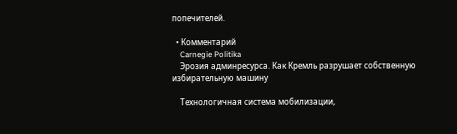попечителей.

  • Комментарий
    Carnegie Politika
    Эрозия админресурса. Как Кремль разрушает собственную избирательную машину

    Технологичная система мобилизации,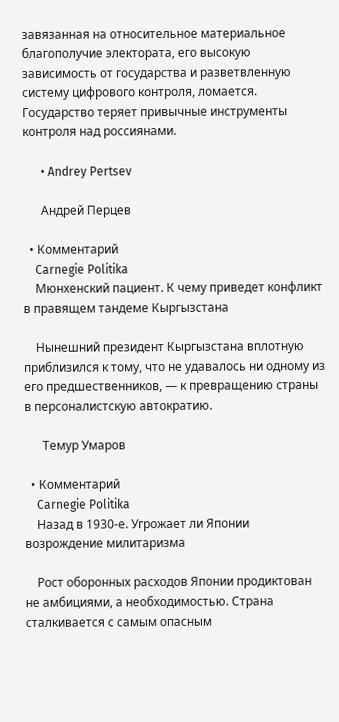завязанная на относительное материальное благополучие электората, его высокую зависимость от государства и разветвленную систему цифрового контроля, ломается. Государство теряет привычные инструменты контроля над россиянами.

      • Andrey Pertsev

      Андрей Перцев

  • Комментарий
    Carnegie Politika
    Мюнхенский пациент. К чему приведет конфликт в правящем тандеме Кыргызстана

    Нынешний президент Кыргызстана вплотную приблизился к тому, что не удавалось ни одному из его предшественников, — к превращению страны в персоналистскую автократию.

      Темур Умаров

  • Комментарий
    Carnegie Politika
    Назад в 1930-е. Угрожает ли Японии возрождение милитаризма

    Рост оборонных расходов Японии продиктован не амбициями, а необходимостью. Страна сталкивается с самым опасным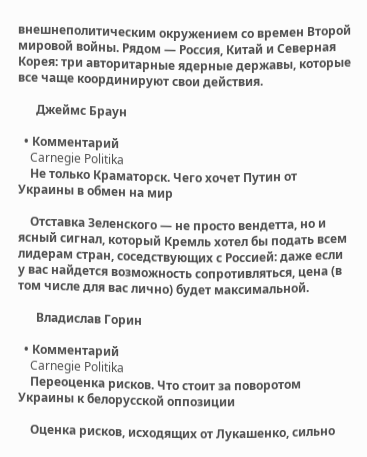внешнеполитическим окружением со времен Второй мировой войны. Рядом — Россия, Китай и Северная Корея: три авторитарные ядерные державы, которые все чаще координируют свои действия.

      Джеймс Браун

  • Комментарий
    Carnegie Politika
    Не только Краматорск. Чего хочет Путин от Украины в обмен на мир

    Отставка Зеленского — не просто вендетта, но и ясный сигнал, который Кремль хотел бы подать всем лидерам стран, соседствующих с Россией: даже если у вас найдется возможность сопротивляться, цена (в том числе для вас лично) будет максимальной.

      Владислав Горин

  • Комментарий
    Carnegie Politika
    Переоценка рисков. Что стоит за поворотом Украины к белорусской оппозиции

    Оценка рисков, исходящих от Лукашенко, сильно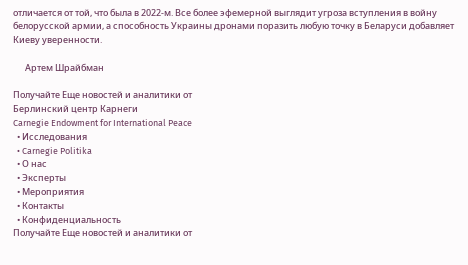отличается от той, что была в 2022-м. Все более эфемерной выглядит угроза вступления в войну белорусской армии, а способность Украины дронами поразить любую точку в Беларуси добавляет Киеву уверенности.

      Артем Шрайбман

Получайте Еще новостей и аналитики от
Берлинский центр Карнеги
Carnegie Endowment for International Peace
  • Исследования
  • Carnegie Politika
  • О нас
  • Эксперты
  • Мероприятия
  • Контакты
  • Конфиденциальность
Получайте Еще новостей и аналитики от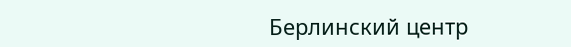Берлинский центр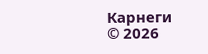Карнеги
© 2026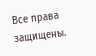Все права защищены.